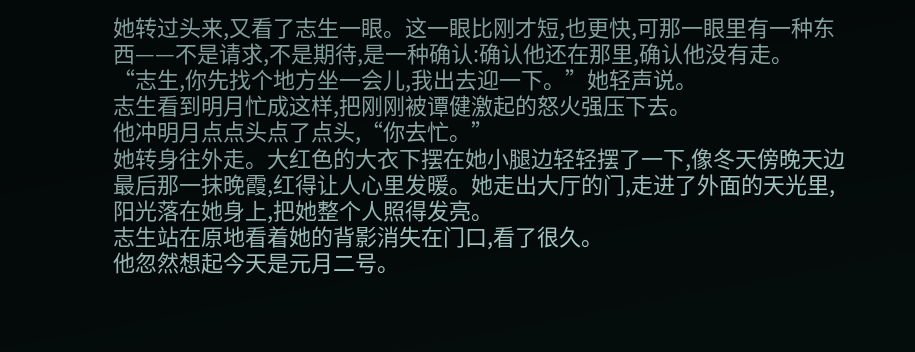她转过头来,又看了志生一眼。这一眼比刚才短,也更快,可那一眼里有一种东西——不是请求,不是期待,是一种确认:确认他还在那里,确认他没有走。
“志生,你先找个地方坐一会儿,我出去迎一下。”她轻声说。
志生看到明月忙成这样,把刚刚被谭健激起的怒火强压下去。
他冲明月点点头点了点头,“你去忙。”
她转身往外走。大红色的大衣下摆在她小腿边轻轻摆了一下,像冬天傍晚天边最后那一抹晚霞,红得让人心里发暖。她走出大厅的门,走进了外面的天光里,阳光落在她身上,把她整个人照得发亮。
志生站在原地看着她的背影消失在门口,看了很久。
他忽然想起今天是元月二号。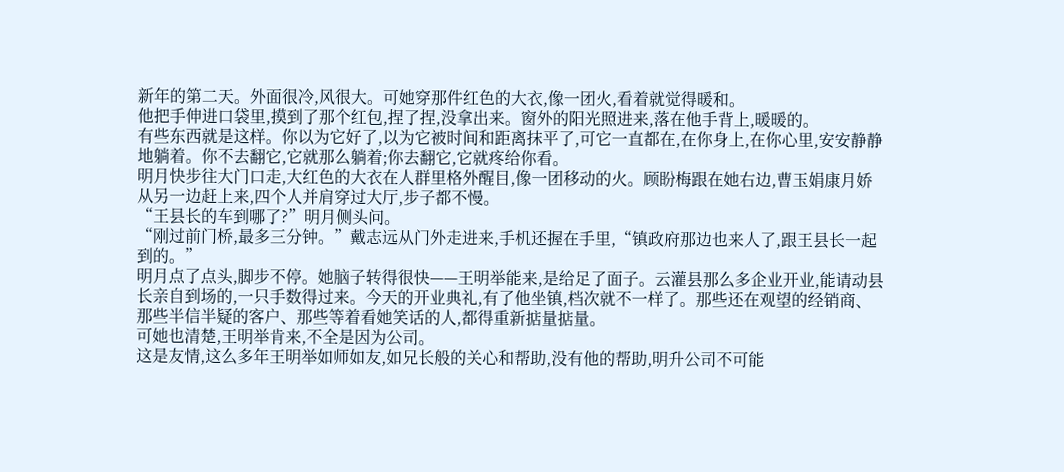新年的第二天。外面很冷,风很大。可她穿那件红色的大衣,像一团火,看着就觉得暖和。
他把手伸进口袋里,摸到了那个红包,捏了捏,没拿出来。窗外的阳光照进来,落在他手背上,暖暖的。
有些东西就是这样。你以为它好了,以为它被时间和距离抹平了,可它一直都在,在你身上,在你心里,安安静静地躺着。你不去翻它,它就那么躺着;你去翻它,它就疼给你看。
明月快步往大门口走,大红色的大衣在人群里格外醒目,像一团移动的火。顾盼梅跟在她右边,曹玉娟康月娇从另一边赶上来,四个人并肩穿过大厅,步子都不慢。
“王县长的车到哪了?”明月侧头问。
“刚过前门桥,最多三分钟。”戴志远从门外走进来,手机还握在手里,“镇政府那边也来人了,跟王县长一起到的。”
明月点了点头,脚步不停。她脑子转得很快——王明举能来,是给足了面子。云灌县那么多企业开业,能请动县长亲自到场的,一只手数得过来。今天的开业典礼,有了他坐镇,档次就不一样了。那些还在观望的经销商、那些半信半疑的客户、那些等着看她笑话的人,都得重新掂量掂量。
可她也清楚,王明举肯来,不全是因为公司。
这是友情,这么多年王明举如师如友,如兄长般的关心和帮助,没有他的帮助,明升公司不可能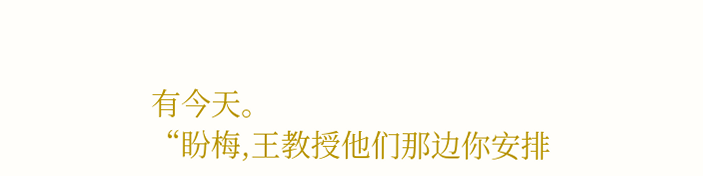有今天。
“盼梅,王教授他们那边你安排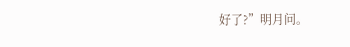好了?”明月问。